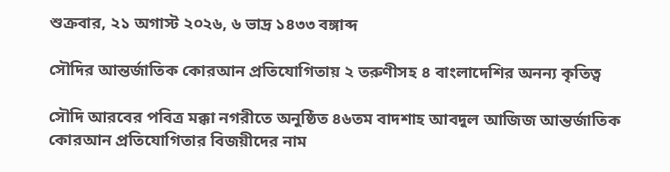শুক্রবার, ২১ অগাস্ট ২০২৬, ৬ ভাদ্র ১৪৩৩ বঙ্গাব্দ

সৌদির আন্তর্জাতিক কোরআন প্রতিযোগিতায় ২ তরুণীসহ ৪ বাংলাদেশির ‍অনন্য কৃতিত্ব

সৌদি আরবের পবিত্র মক্কা নগরীতে অনুষ্ঠিত ৪৬তম বাদশাহ আবদুল আজিজ আন্তর্জাতিক কোরআন প্রতিযোগিতার বিজয়ীদের নাম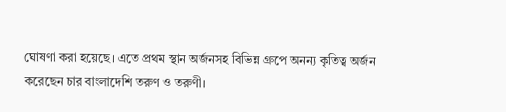ঘোষণা করা হয়েছে। এতে প্রথম স্থান অর্জনসহ বিভিন্ন গ্রুপে অনন্য কৃতিত্ব অর্জন করেছেন চার বাংলাদেশি তরুণ ও তরুণী।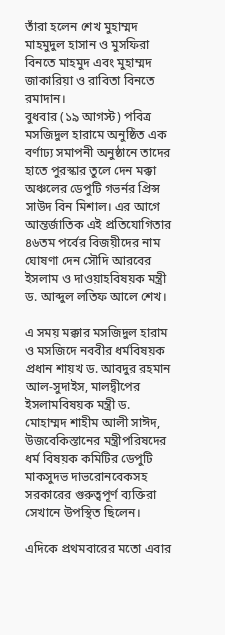তাঁরা হলেন শেখ মুহাম্মদ মাহমুদুল হাসান ও মুসফিরা বিনতে মাহমুদ এবং মুহাম্মদ জাকারিয়া ও রাবিতা বিনতে রমাদান।
বুধবার (১৯ আগস্ট) পবিত্র মসজিদুল হারামে অনুষ্ঠিত এক বর্ণাঢ্য সমাপনী অনুষ্ঠানে তাদের হাতে পুরস্কার তুলে দেন মক্কা অঞ্চলের ডেপুটি গভর্নর প্রিন্স সাউদ বিন মিশাল। এর আগে আন্তর্জাতিক এই প্রতিযোগিতার ৪৬তম পর্বের বিজয়ীদের নাম ঘোষণা দেন সৌদি আরবের ইসলাম ও দাওয়াহবিষয়ক মন্ত্রী ড. আব্দুল লতিফ আলে শেখ।

এ সময় মক্কার মসজিদুল হারাম ও মসজিদে নববীর ধর্মবিষয়ক প্রধান শায়খ ড. আবদুর রহমান আল-সুদাইস, মালদ্বীপের ইসলামবিষয়ক মন্ত্রী ড. মোহাম্মদ শাহীম আলী সাঈদ, উজবেকিস্তানের মন্ত্রীপরিষদের ধর্ম বিষয়ক কমিটির ডেপুটি মাকসুদভ দাভরোনবেকসহ সরকারের গুরুত্বপূর্ণ ব্যক্তিরা সেখানে উপস্থিত ছিলেন।

এদিকে প্রথমবারের মতো এবার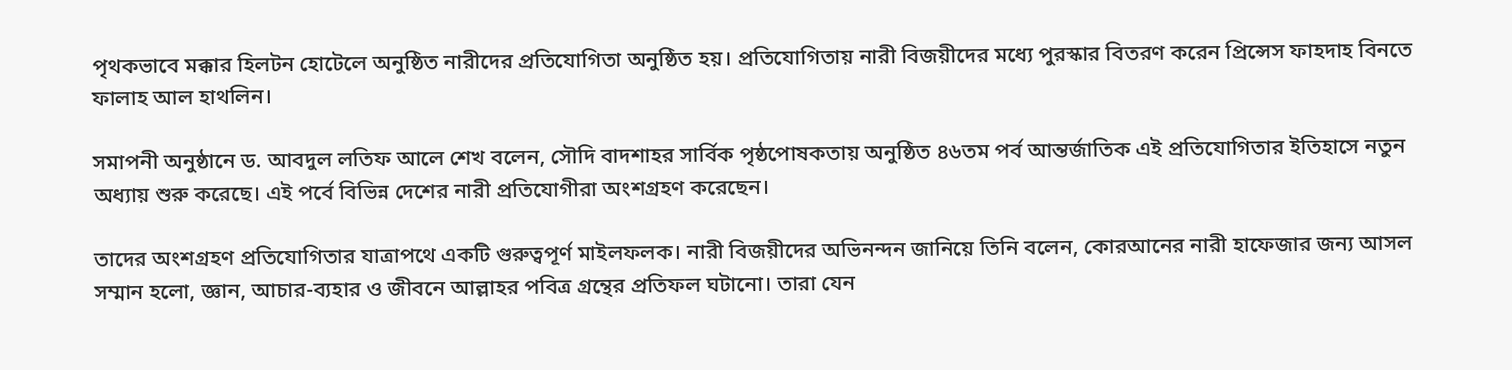পৃথকভাবে মক্কার হিলটন হোটেলে অনুষ্ঠিত নারীদের প্রতিযোগিতা অনুষ্ঠিত হয়। প্রতিযোগিতায় নারী বিজয়ীদের মধ্যে পুরস্কার বিতরণ করেন প্রিন্সেস ফাহদাহ বিনতে ফালাহ আল হাথলিন।

সমাপনী অনুষ্ঠানে ড. আবদুল লতিফ আলে শেখ বলেন, সৌদি বাদশাহর সার্বিক পৃষ্ঠপোষকতায় অনুষ্ঠিত ৪৬তম পর্ব আন্তর্জাতিক এই প্রতিযোগিতার ইতিহাসে নতুন অধ্যায় শুরু করেছে। এই পর্বে বিভিন্ন দেশের নারী প্রতিযোগীরা অংশগ্রহণ করেছেন।

তাদের অংশগ্রহণ প্রতিযোগিতার যাত্রাপথে একটি গুরুত্বপূর্ণ মাইলফলক। নারী বিজয়ীদের অভিনন্দন জানিয়ে তিনি বলেন, কোরআনের নারী হাফেজার জন্য আসল সম্মান হলো, জ্ঞান, আচার-ব্যহার ও জীবনে আল্লাহর পবিত্র গ্রন্থের প্রতিফল ঘটানো। তারা যেন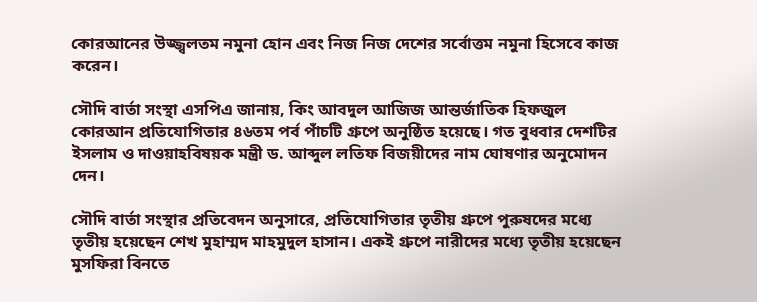কোরআনের উজ্জ্বলতম নমুনা হোন এবং নিজ নিজ দেশের সর্বোত্তম নমুনা হিসেবে কাজ করেন।

সৌদি বার্তা সংস্থা এসপিএ জানায়, কিং আবদুল আজিজ আন্তর্জাতিক হিফজুল কোরআন প্রতিযোগিতার ৪৬তম পর্ব পাঁচটি গ্রুপে অনুষ্ঠিত হয়েছে। গত বুধবার দেশটির ইসলাম ও দাওয়াহবিষয়ক মন্ত্রী ড. আব্দুল লতিফ বিজয়ীদের নাম ঘোষণার অনুমোদন দেন।

সৌদি বার্তা সংস্থার প্রতিবেদন অনুসারে, প্রতিযোগিতার তৃতীয় গ্রুপে পুরুষদের মধ্যে তৃতীয় হয়েছেন শেখ মুহাম্মদ মাহমুদুল হাসান। একই গ্রুপে নারীদের মধ্যে তৃতীয় হয়েছেন মুসফিরা বিনতে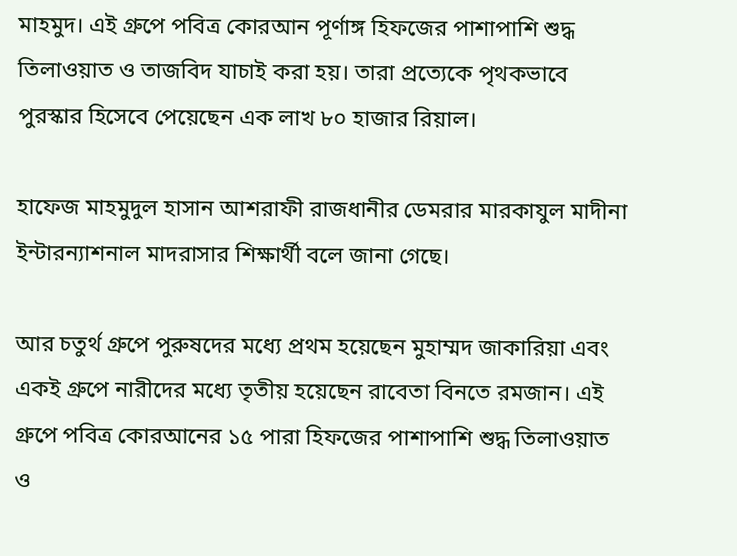মাহমুদ। এই গ্রুপে পবিত্র কোরআন পূর্ণাঙ্গ হিফজের পাশাপাশি শুদ্ধ তিলাওয়াত ও তাজবিদ যাচাই করা হয়। তারা প্রত্যেকে পৃথকভাবে পুরস্কার হিসেবে পেয়েছেন এক লাখ ৮০ হাজার রিয়াল।

হাফেজ মাহমুদুল হাসান আশরাফী রাজধানীর ডেমরার মারকাযুল মাদীনা ইন্টারন্যাশনাল মাদরাসার শিক্ষার্থী বলে জানা গেছে।

আর চতুর্থ গ্রুপে পুরুষদের মধ্যে প্রথম হয়েছেন মুহাম্মদ জাকারিয়া এবং একই গ্রুপে নারীদের মধ্যে তৃতীয় হয়েছেন রাবেতা বিনতে রমজান। এই গ্রুপে পবিত্র কোরআনের ১৫ পারা হিফজের পাশাপাশি শুদ্ধ তিলাওয়াত ও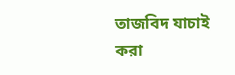তাজবিদ যাচাই করা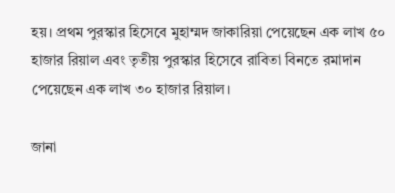হয়। প্রথম পুরস্কার হিসেবে মুহাম্মদ জাকারিয়া পেয়েছেন এক লাখ ৫০ হাজার রিয়াল এবং তৃতীয় পুরস্কার হিসেবে রাবিতা বিনতে রমাদান পেয়েছেন এক লাখ ৩০ হাজার রিয়াল।

জানা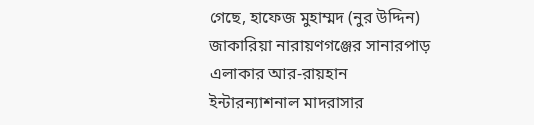গেছে, হাফেজ মুহাম্মদ (নুর উদ্দিন) জাকারিয়া নারায়ণগঞ্জের সানারপাড় এলাকার আর-রায়হান ইন্টারন্যাশনাল মাদরাসার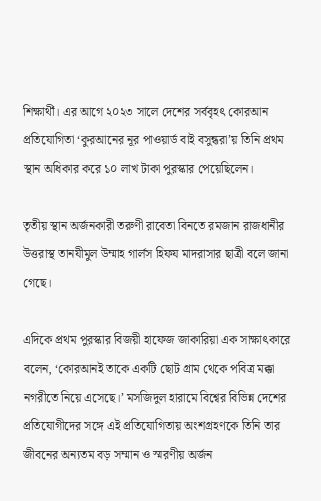শিক্ষার্থী। এর আগে ২০২৩ সালে দেশের সর্ববৃহৎ কোরআন প্রতিযোগিতা ‘কুরআনের নূর পাওয়ার্ড বাই বসুন্ধরা’য় তিনি প্রথম স্থান অধিকার করে ১০ লাখ টাকা পুরস্কার পেয়েছিলেন।

তৃতীয় স্থান অর্জনকারী তরুণী রাবেতা বিনতে রমজান রাজধানীর উত্তরাস্থ তানযীমুল উম্মাহ গার্লস হিফয মাদরাসার ছাত্রী বলে জানা গেছে।

এদিকে প্রথম পুরস্কার বিজয়ী হাফেজ জাকারিয়া এক সাক্ষাৎকারে বলেন, ‘কোরআনই তাকে একটি ছোট গ্রাম থেকে পবিত্র মক্কা নগরীতে নিয়ে এসেছে।’ মসজিদুল হারামে বিশ্বের বিভিন্ন দেশের প্রতিযোগীদের সঙ্গে এই প্রতিযোগিতায় অংশগ্রহণকে তিনি তার জীবনের অন্যতম বড় সম্মান ও স্মরণীয় অর্জন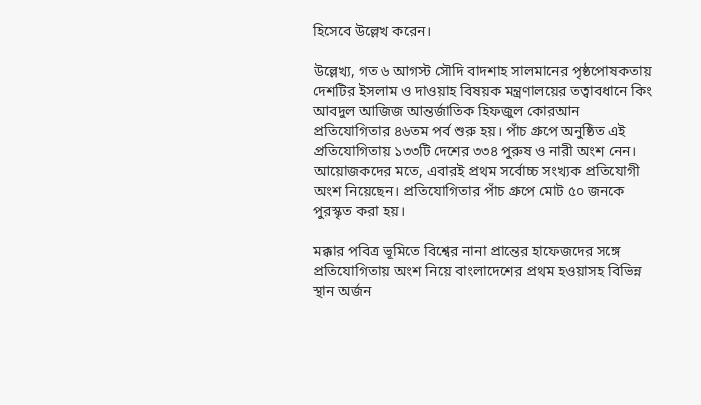হিসেবে উল্লেখ করেন।

উল্লেখ্য, গত ৬ আগস্ট সৌদি বাদশাহ সালমানের পৃষ্ঠপোষকতায় দেশটির ইসলাম ও দাওয়াহ বিষয়ক মন্ত্রণালয়ের তত্বাবধানে কিং আবদুল আজিজ আন্তর্জাতিক হিফজুল কোরআন প্রতিযোগিতার ৪৬তম পর্ব শুরু হয়। পাঁচ গ্রুপে অনুষ্ঠিত এই প্রতিযোগিতায় ১৩৩টি দেশের ৩৩৪ পুরুষ ও নারী অংশ নেন। আয়োজকদের মতে, এবারই প্রথম সর্বোচ্চ সংখ্যক প্রতিযোগী অংশ নিয়েছেন। প্রতিযোগিতার পাঁচ গ্রুপে মোট ৫০ জনকে পুরস্কৃত করা হয়।

মক্কার পবিত্র ভূমিতে বিশ্বের নানা প্রান্তের হাফেজদের সঙ্গে প্রতিযোগিতায় অংশ নিয়ে বাংলাদেশের প্রথম হওয়াসহ বিভিন্ন স্থান অর্জন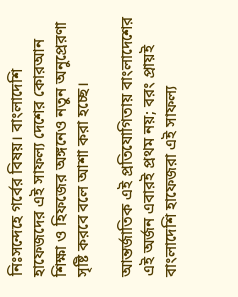নিঃসন্দেহে গর্বের বিষয়। বাংলাদেশি হাফেজদের এই সাফল্য দেশের কোরআন শিক্ষা ও হিফজের অঙ্গনেও নতুন অনুপ্রেরণা সৃষ্টি করবে বলে আশা করা হচ্ছে।

আন্তর্জাতিক এই প্রতিযোগিতায় বাংলাদেশের এই অর্জন এবারই প্রথম নয়; বরং প্রায়ই বাংলাদেশি হাফেজরা এই সাফল্য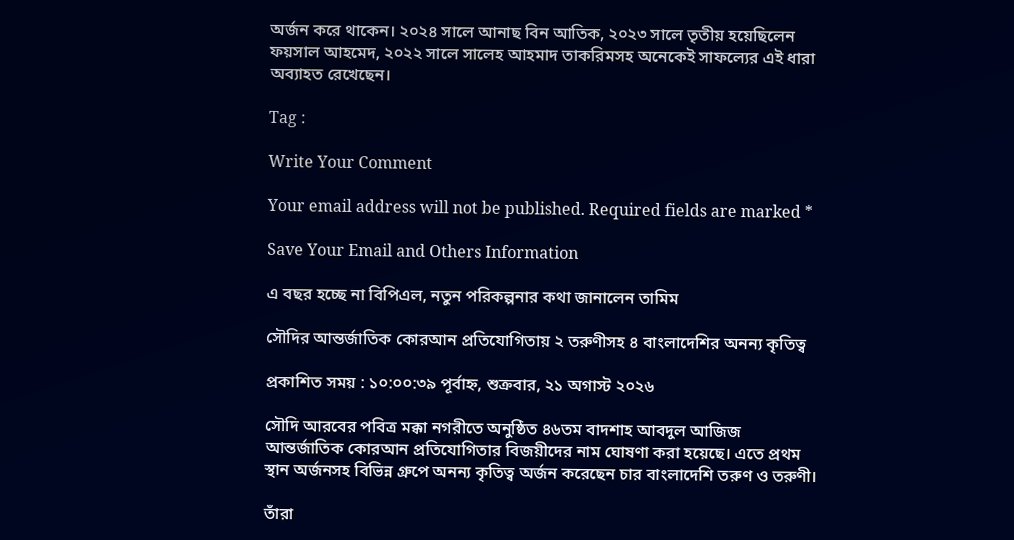অর্জন করে থাকেন। ২০২৪ সালে আনাছ বিন আতিক, ২০২৩ সালে তৃতীয় হয়েছিলেন ফয়সাল আহমেদ, ২০২২ সালে সালেহ আহমাদ তাকরিমসহ অনেকেই সাফল্যের এই ধারা অব্যাহত রেখেছেন।

Tag :

Write Your Comment

Your email address will not be published. Required fields are marked *

Save Your Email and Others Information

এ বছর হচ্ছে না বিপিএল, নতুন পরিকল্পনার কথা জানালেন তামিম

সৌদির আন্তর্জাতিক কোরআন প্রতিযোগিতায় ২ তরুণীসহ ৪ বাংলাদেশির ‍অনন্য কৃতিত্ব

প্রকাশিত সময় : ১০:০০:৩৯ পূর্বাহ্ন, শুক্রবার, ২১ অগাস্ট ২০২৬

সৌদি আরবের পবিত্র মক্কা নগরীতে অনুষ্ঠিত ৪৬তম বাদশাহ আবদুল আজিজ আন্তর্জাতিক কোরআন প্রতিযোগিতার বিজয়ীদের নাম ঘোষণা করা হয়েছে। এতে প্রথম স্থান অর্জনসহ বিভিন্ন গ্রুপে অনন্য কৃতিত্ব অর্জন করেছেন চার বাংলাদেশি তরুণ ও তরুণী।

তাঁরা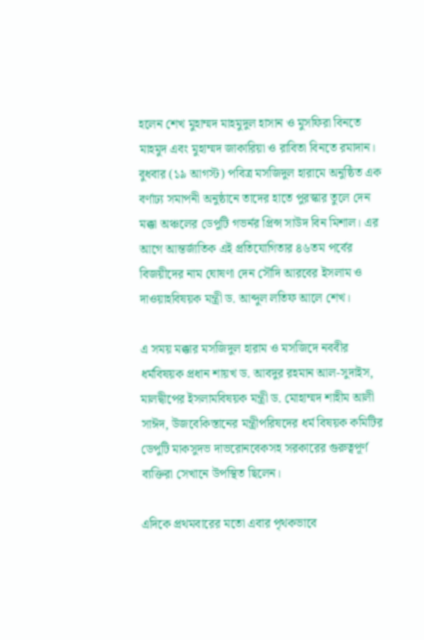হলেন শেখ মুহাম্মদ মাহমুদুল হাসান ও মুসফিরা বিনতে মাহমুদ এবং মুহাম্মদ জাকারিয়া ও রাবিতা বিনতে রমাদান।
বুধবার (১৯ আগস্ট) পবিত্র মসজিদুল হারামে অনুষ্ঠিত এক বর্ণাঢ্য সমাপনী অনুষ্ঠানে তাদের হাতে পুরস্কার তুলে দেন মক্কা অঞ্চলের ডেপুটি গভর্নর প্রিন্স সাউদ বিন মিশাল। এর আগে আন্তর্জাতিক এই প্রতিযোগিতার ৪৬তম পর্বের বিজয়ীদের নাম ঘোষণা দেন সৌদি আরবের ইসলাম ও দাওয়াহবিষয়ক মন্ত্রী ড. আব্দুল লতিফ আলে শেখ।

এ সময় মক্কার মসজিদুল হারাম ও মসজিদে নববীর ধর্মবিষয়ক প্রধান শায়খ ড. আবদুর রহমান আল-সুদাইস, মালদ্বীপের ইসলামবিষয়ক মন্ত্রী ড. মোহাম্মদ শাহীম আলী সাঈদ, উজবেকিস্তানের মন্ত্রীপরিষদের ধর্ম বিষয়ক কমিটির ডেপুটি মাকসুদভ দাভরোনবেকসহ সরকারের গুরুত্বপূর্ণ ব্যক্তিরা সেখানে উপস্থিত ছিলেন।

এদিকে প্রথমবারের মতো এবার পৃথকভাবে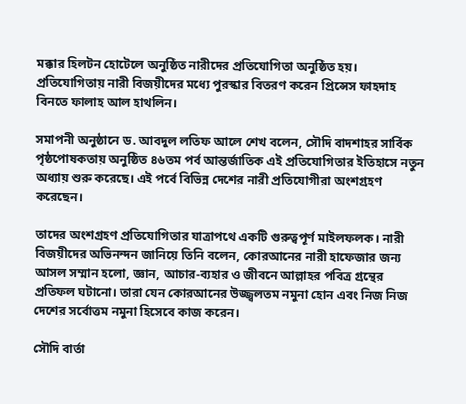মক্কার হিলটন হোটেলে অনুষ্ঠিত নারীদের প্রতিযোগিতা অনুষ্ঠিত হয়। প্রতিযোগিতায় নারী বিজয়ীদের মধ্যে পুরস্কার বিতরণ করেন প্রিন্সেস ফাহদাহ বিনতে ফালাহ আল হাথলিন।

সমাপনী অনুষ্ঠানে ড. আবদুল লতিফ আলে শেখ বলেন, সৌদি বাদশাহর সার্বিক পৃষ্ঠপোষকতায় অনুষ্ঠিত ৪৬তম পর্ব আন্তর্জাতিক এই প্রতিযোগিতার ইতিহাসে নতুন অধ্যায় শুরু করেছে। এই পর্বে বিভিন্ন দেশের নারী প্রতিযোগীরা অংশগ্রহণ করেছেন।

তাদের অংশগ্রহণ প্রতিযোগিতার যাত্রাপথে একটি গুরুত্বপূর্ণ মাইলফলক। নারী বিজয়ীদের অভিনন্দন জানিয়ে তিনি বলেন, কোরআনের নারী হাফেজার জন্য আসল সম্মান হলো, জ্ঞান, আচার-ব্যহার ও জীবনে আল্লাহর পবিত্র গ্রন্থের প্রতিফল ঘটানো। তারা যেন কোরআনের উজ্জ্বলতম নমুনা হোন এবং নিজ নিজ দেশের সর্বোত্তম নমুনা হিসেবে কাজ করেন।

সৌদি বার্তা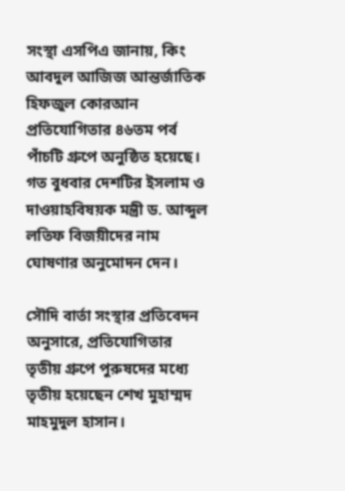সংস্থা এসপিএ জানায়, কিং আবদুল আজিজ আন্তর্জাতিক হিফজুল কোরআন প্রতিযোগিতার ৪৬তম পর্ব পাঁচটি গ্রুপে অনুষ্ঠিত হয়েছে। গত বুধবার দেশটির ইসলাম ও দাওয়াহবিষয়ক মন্ত্রী ড. আব্দুল লতিফ বিজয়ীদের নাম ঘোষণার অনুমোদন দেন।

সৌদি বার্তা সংস্থার প্রতিবেদন অনুসারে, প্রতিযোগিতার তৃতীয় গ্রুপে পুরুষদের মধ্যে তৃতীয় হয়েছেন শেখ মুহাম্মদ মাহমুদুল হাসান।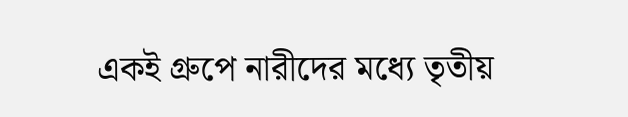একই গ্রুপে নারীদের মধ্যে তৃতীয়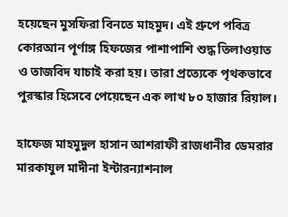হয়েছেন মুসফিরা বিনতে মাহমুদ। এই গ্রুপে পবিত্র কোরআন পূর্ণাঙ্গ হিফজের পাশাপাশি শুদ্ধ তিলাওয়াত ও তাজবিদ যাচাই করা হয়। তারা প্রত্যেকে পৃথকভাবে পুরস্কার হিসেবে পেয়েছেন এক লাখ ৮০ হাজার রিয়াল।

হাফেজ মাহমুদুল হাসান আশরাফী রাজধানীর ডেমরার মারকাযুল মাদীনা ইন্টারন্যাশনাল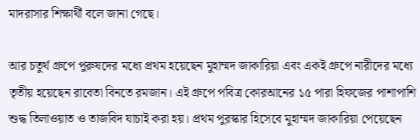মাদরাসার শিক্ষার্থী বলে জানা গেছে।

আর চতুর্থ গ্রুপে পুরুষদের মধ্যে প্রথম হয়েছেন মুহাম্মদ জাকারিয়া এবং একই গ্রুপে নারীদের মধ্যে তৃতীয় হয়েছেন রাবেতা বিনতে রমজান। এই গ্রুপে পবিত্র কোরআনের ১৫ পারা হিফজের পাশাপাশি শুদ্ধ তিলাওয়াত ও তাজবিদ যাচাই করা হয়। প্রথম পুরস্কার হিসেবে মুহাম্মদ জাকারিয়া পেয়েছেন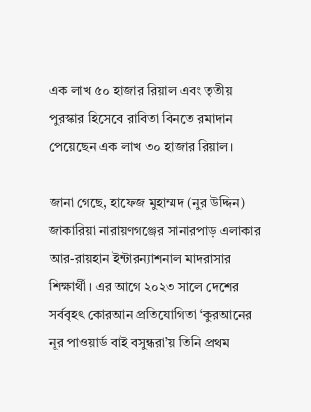এক লাখ ৫০ হাজার রিয়াল এবং তৃতীয় পুরস্কার হিসেবে রাবিতা বিনতে রমাদান পেয়েছেন এক লাখ ৩০ হাজার রিয়াল।

জানা গেছে, হাফেজ মুহাম্মদ (নুর উদ্দিন) জাকারিয়া নারায়ণগঞ্জের সানারপাড় এলাকার আর-রায়হান ইন্টারন্যাশনাল মাদরাসার শিক্ষার্থী। এর আগে ২০২৩ সালে দেশের সর্ববৃহৎ কোরআন প্রতিযোগিতা ‘কুরআনের নূর পাওয়ার্ড বাই বসুন্ধরা’য় তিনি প্রথম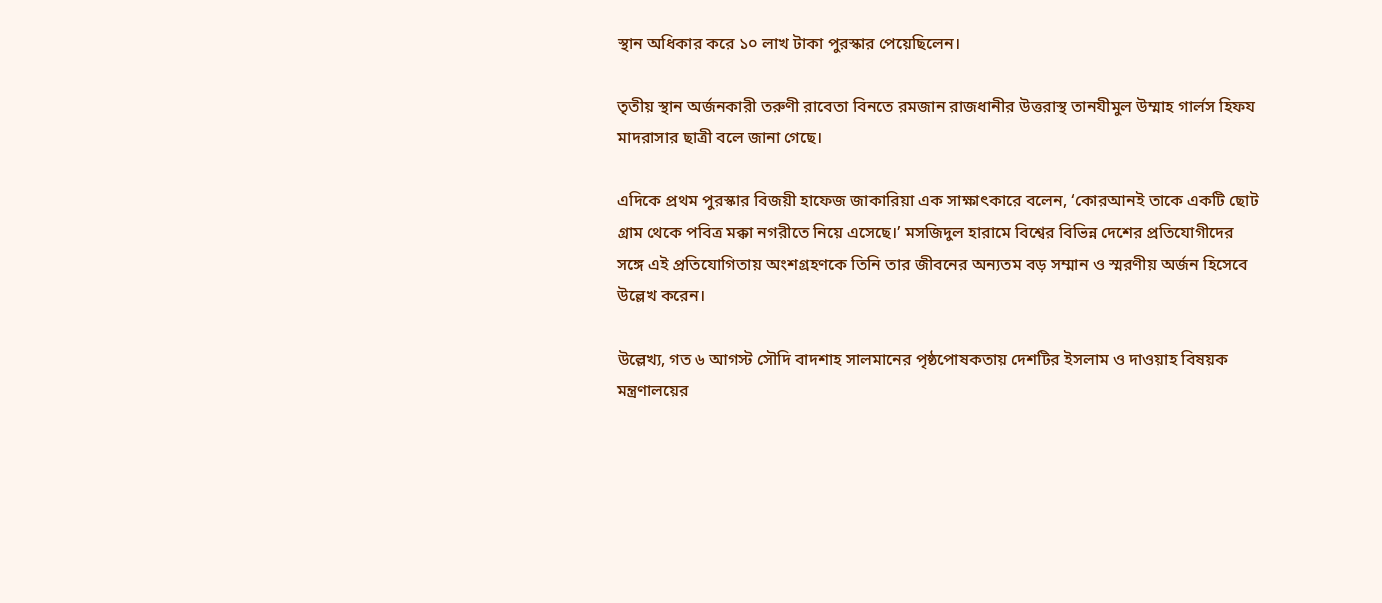স্থান অধিকার করে ১০ লাখ টাকা পুরস্কার পেয়েছিলেন।

তৃতীয় স্থান অর্জনকারী তরুণী রাবেতা বিনতে রমজান রাজধানীর উত্তরাস্থ তানযীমুল উম্মাহ গার্লস হিফয মাদরাসার ছাত্রী বলে জানা গেছে।

এদিকে প্রথম পুরস্কার বিজয়ী হাফেজ জাকারিয়া এক সাক্ষাৎকারে বলেন, ‘কোরআনই তাকে একটি ছোট গ্রাম থেকে পবিত্র মক্কা নগরীতে নিয়ে এসেছে।’ মসজিদুল হারামে বিশ্বের বিভিন্ন দেশের প্রতিযোগীদের সঙ্গে এই প্রতিযোগিতায় অংশগ্রহণকে তিনি তার জীবনের অন্যতম বড় সম্মান ও স্মরণীয় অর্জন হিসেবে উল্লেখ করেন।

উল্লেখ্য, গত ৬ আগস্ট সৌদি বাদশাহ সালমানের পৃষ্ঠপোষকতায় দেশটির ইসলাম ও দাওয়াহ বিষয়ক মন্ত্রণালয়ের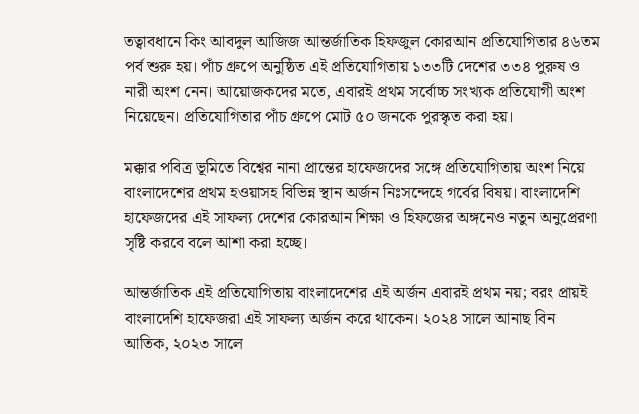তত্বাবধানে কিং আবদুল আজিজ আন্তর্জাতিক হিফজুল কোরআন প্রতিযোগিতার ৪৬তম পর্ব শুরু হয়। পাঁচ গ্রুপে অনুষ্ঠিত এই প্রতিযোগিতায় ১৩৩টি দেশের ৩৩৪ পুরুষ ও নারী অংশ নেন। আয়োজকদের মতে, এবারই প্রথম সর্বোচ্চ সংখ্যক প্রতিযোগী অংশ নিয়েছেন। প্রতিযোগিতার পাঁচ গ্রুপে মোট ৫০ জনকে পুরস্কৃত করা হয়।

মক্কার পবিত্র ভূমিতে বিশ্বের নানা প্রান্তের হাফেজদের সঙ্গে প্রতিযোগিতায় অংশ নিয়ে বাংলাদেশের প্রথম হওয়াসহ বিভিন্ন স্থান অর্জন নিঃসন্দেহে গর্বের বিষয়। বাংলাদেশি হাফেজদের এই সাফল্য দেশের কোরআন শিক্ষা ও হিফজের অঙ্গনেও নতুন অনুপ্রেরণা সৃষ্টি করবে বলে আশা করা হচ্ছে।

আন্তর্জাতিক এই প্রতিযোগিতায় বাংলাদেশের এই অর্জন এবারই প্রথম নয়; বরং প্রায়ই বাংলাদেশি হাফেজরা এই সাফল্য অর্জন করে থাকেন। ২০২৪ সালে আনাছ বিন আতিক, ২০২৩ সালে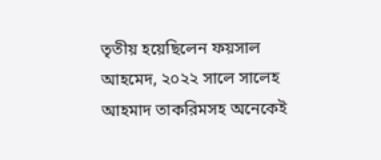তৃতীয় হয়েছিলেন ফয়সাল আহমেদ, ২০২২ সালে সালেহ আহমাদ তাকরিমসহ অনেকেই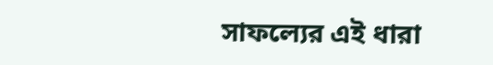সাফল্যের এই ধারা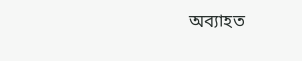অব্যাহত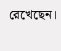রেখেছেন।